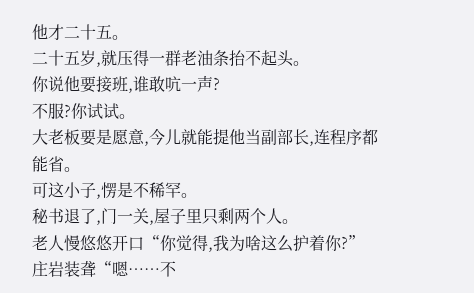他才二十五。
二十五岁,就压得一群老油条抬不起头。
你说他要接班,谁敢吭一声?
不服?你试试。
大老板要是愿意,今儿就能提他当副部长,连程序都能省。
可这小子,愣是不稀罕。
秘书退了,门一关,屋子里只剩两个人。
老人慢悠悠开口“你觉得,我为啥这么护着你?”
庄岩装聋“嗯……不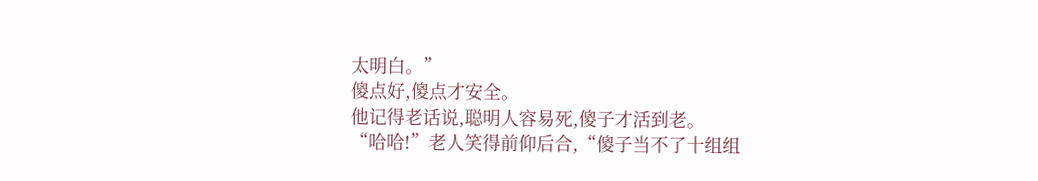太明白。”
傻点好,傻点才安全。
他记得老话说,聪明人容易死,傻子才活到老。
“哈哈!”老人笑得前仰后合,“傻子当不了十组组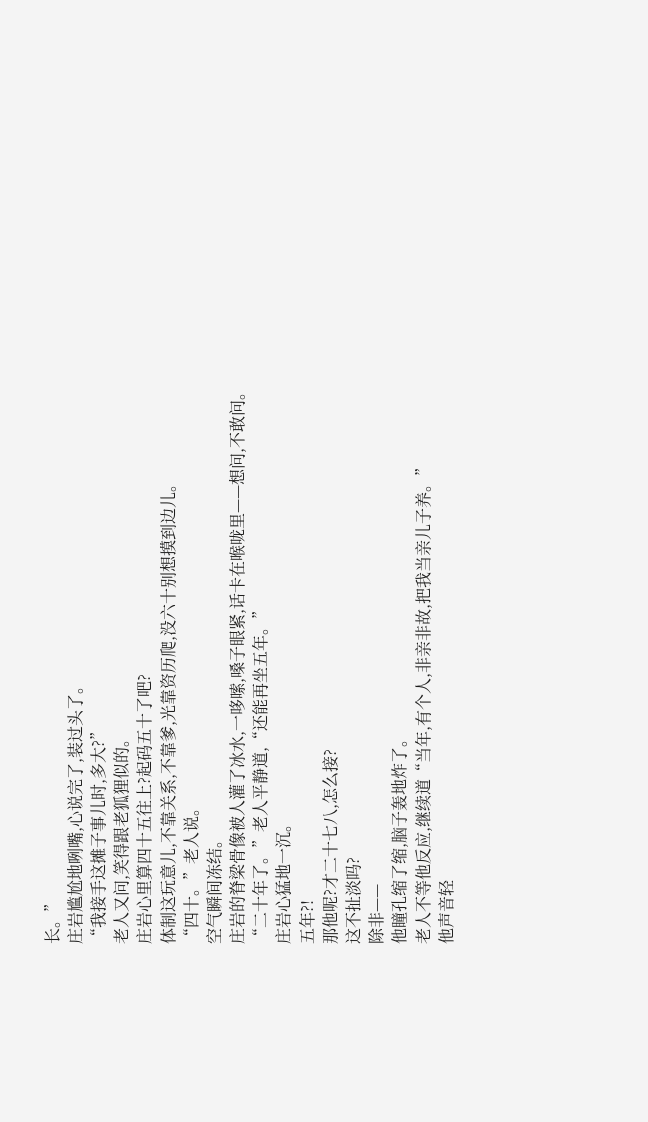长。”
庄岩尴尬地咧嘴,心说完了,装过头了。
“我接手这摊子事儿时,多大?”
老人又问,笑得跟老狐狸似的。
庄岩心里算四十五往上?起码五十了吧?
体制这玩意儿,不靠关系,不靠爹,光靠资历爬,没六十别想摸到边儿。
“四十。”老人说。
空气瞬间冻结。
庄岩的脊梁骨像被人灌了冰水,一哆嗦,嗓子眼紧,话卡在喉咙里——想问,不敢问。
“二十年了。”老人平静道,“还能再坐五年。”
庄岩心猛地一沉。
五年?!
那他呢?才二十七八,怎么接?
这不扯淡吗?
除非——
他瞳孔缩了缩,脑子轰地炸了。
老人不等他反应,继续道“当年,有个人,非亲非故,把我当亲儿子养。”
他声音轻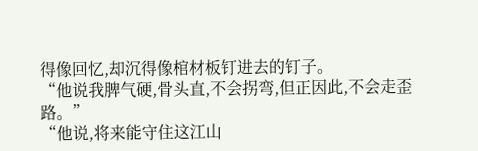得像回忆,却沉得像棺材板钉进去的钉子。
“他说我脾气硬,骨头直,不会拐弯,但正因此,不会走歪路。”
“他说,将来能守住这江山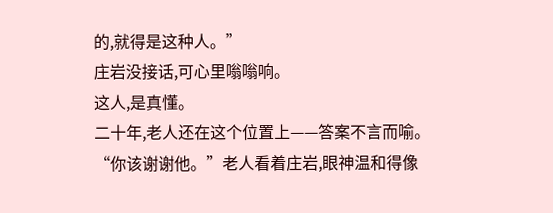的,就得是这种人。”
庄岩没接话,可心里嗡嗡响。
这人,是真懂。
二十年,老人还在这个位置上——答案不言而喻。
“你该谢谢他。”老人看着庄岩,眼神温和得像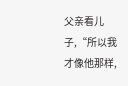父亲看儿子,“所以我才像他那样,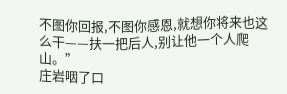不图你回报,不图你感恩,就想你将来也这么干——扶一把后人,别让他一个人爬山。”
庄岩咽了口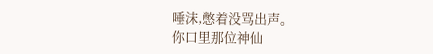唾沫,憋着没骂出声。
你口里那位神仙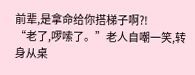前辈,是拿命给你搭梯子啊?!
“老了,啰嗦了。”老人自嘲一笑,转身从桌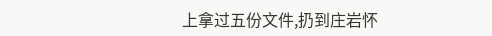上拿过五份文件,扔到庄岩怀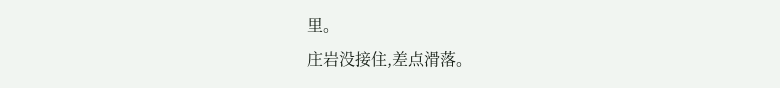里。
庄岩没接住,差点滑落。